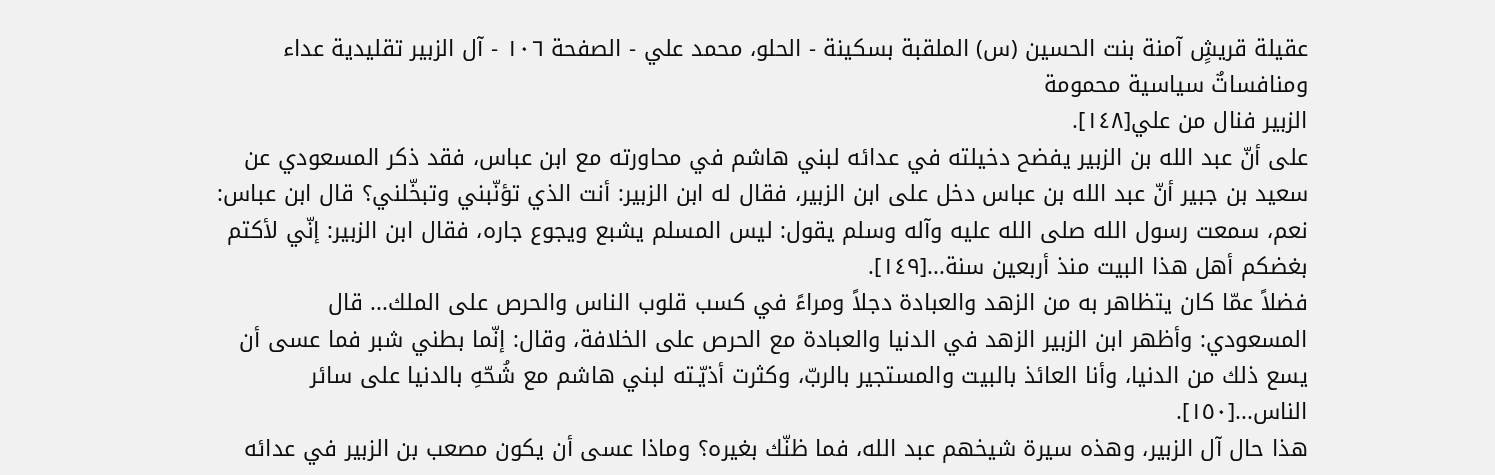عقيلة قريشٍ آمنة بنت الحسين (س) الملقبة بسكينة - الحلو، محمد علي - الصفحة ١٠٦ - آل الزبير تقليدية عداء ومنافساتٌ سياسية محمومة
الزبير فنال من علي[١٤٨].
على أنّ عبد الله بن الزبير يفضح دخيلته في عدائه لبني هاشم في محاورته مع ابن عباس، فقد ذكر المسعودي عن سعيد بن جبير أنّ عبد الله بن عباس دخل على ابن الزبير، فقال له ابن الزبير: أنت الذي تؤنّبني وتبخّلني؟ قال ابن عباس: نعم، سمعت رسول الله صلى الله عليه وآله وسلم يقول: ليس المسلم يشبع ويجوع جاره، فقال ابن الزبير: إنّي لأكتم بغضكم أهل هذا البيت منذ أربعين سنة...[١٤٩].
فضلاً عمّا كان يتظاهر به من الزهد والعبادة دجلاً ومراءً في كسب قلوب الناس والحرص على الملك... قال المسعودي: وأظهر ابن الزبير الزهد في الدنيا والعبادة مع الحرص على الخلافة، وقال: إنّما بطني شبر فما عسى أن يسع ذلك من الدنيا، وأنا العائذ بالبيت والمستجير بالربّ، وكثرت أذيّـته لبني هاشم مع شُحّهِ بالدنيا على سائر الناس...[١٥٠].
هذا حال آل الزبير، وهذه سيرة شيخهم عبد الله، فما ظنّك بغيره؟ وماذا عسى أن يكون مصعب بن الزبير في عدائه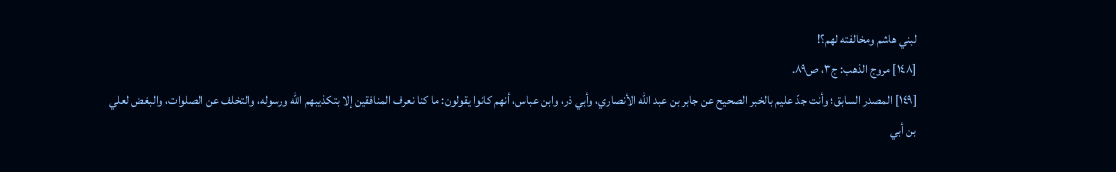لبني هاشم ومخالفته لهم؟!
[١٤٨] مروج الذهب: ج٣، ص٨٩.
[١٤٩] المصدر السابق؛ وأنت جدّ عليم بالخبر الصحيح عن جابر بن عبد الله الأنصاري، وأبي ذر، وابن عباس، أنهم كانوا يقولون: ما كنا نعرف المنافقين إلا بتكذيبهم الله ورسوله، والتخلف عن الصلوات، والبغض لعلي بن أبي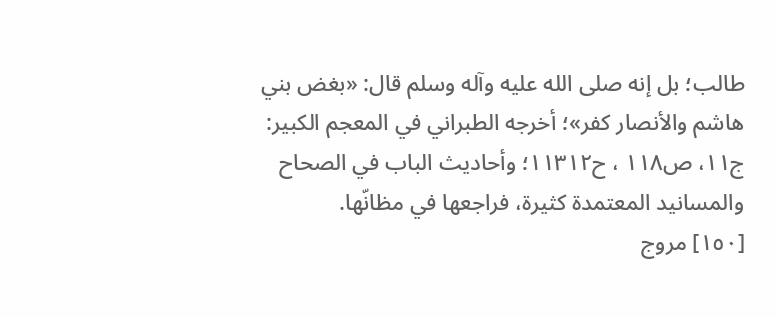طالب؛ بل إنه صلى الله عليه وآله وسلم قال: «بغض بني هاشم والأنصار كفر»؛ أخرجه الطبراني في المعجم الكبير: ج١١، ص١١٨ ، ح١١٣١٢؛ وأحاديث الباب في الصحاح والمسانيد المعتمدة كثيرة، فراجعها في مظانّها.
[١٥٠] مروج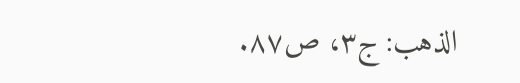الذهب: ج٣، ص٨٧.